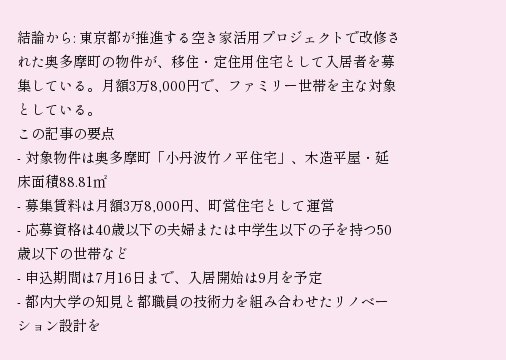結論から: 東京都が推進する空き家活用プロジェクトで改修された奥多摩町の物件が、移住・定住用住宅として入居者を募集している。月額3万8,000円で、ファミリー世帯を主な対象としている。
この記事の要点
- 対象物件は奥多摩町「小丹波竹ノ平住宅」、木造平屋・延床面積88.81㎡
- 募集賃料は月額3万8,000円、町営住宅として運営
- 応募資格は40歳以下の夫婦または中学生以下の子を持つ50歳以下の世帯など
- 申込期間は7月16日まで、入居開始は9月を予定
- 都内大学の知見と都職員の技術力を組み合わせたリノベーション設計を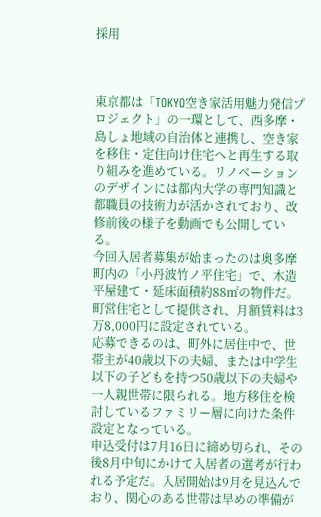採用



東京都は「TOKYO空き家活用魅力発信プロジェクト」の一環として、西多摩・島しょ地域の自治体と連携し、空き家を移住・定住向け住宅へと再生する取り組みを進めている。リノベーションのデザインには都内大学の専門知識と都職員の技術力が活かされており、改修前後の様子を動画でも公開している。
今回入居者募集が始まったのは奥多摩町内の「小丹波竹ノ平住宅」で、木造平屋建て・延床面積約88㎡の物件だ。町営住宅として提供され、月額賃料は3万8,000円に設定されている。
応募できるのは、町外に居住中で、世帯主が40歳以下の夫婦、または中学生以下の子どもを持つ50歳以下の夫婦や一人親世帯に限られる。地方移住を検討しているファミリー層に向けた条件設定となっている。
申込受付は7月16日に締め切られ、その後8月中旬にかけて入居者の選考が行われる予定だ。入居開始は9月を見込んでおり、関心のある世帯は早めの準備が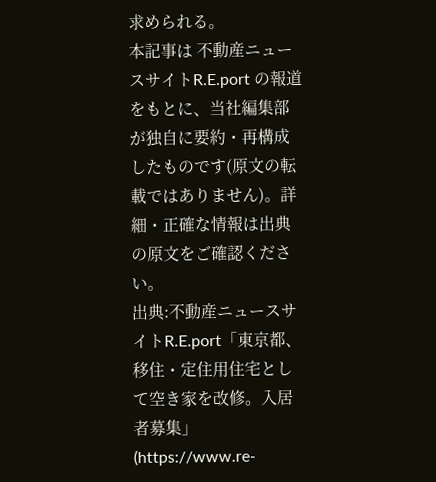求められる。
本記事は 不動産ニュースサイトR.E.port の報道をもとに、当社編集部が独自に要約・再構成したものです(原文の転載ではありません)。詳細・正確な情報は出典の原文をご確認ください。
出典:不動産ニュースサイトR.E.port「東京都、移住・定住用住宅として空き家を改修。入居者募集」(https://www.re-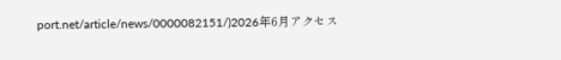port.net/article/news/0000082151/)2026年6月アクセス